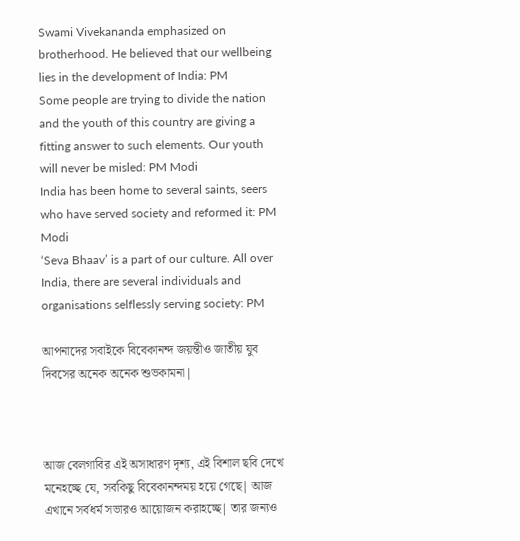Swami Vivekananda emphasized on brotherhood. He believed that our wellbeing lies in the development of India: PM
Some people are trying to divide the nation and the youth of this country are giving a fitting answer to such elements. Our youth will never be misled: PM Modi
India has been home to several saints, seers who have served society and reformed it: PM Modi
‘Seva Bhaav’ is a part of our culture. All over India, there are several individuals and organisations selflessly serving society: PM

আপনাদের সবাইকে বিবেকানন্দ জয়ন্তীও জাতীয় যুব দিবসের অনেক অনেক শুভকামনা|



আজ বেলগাবির এই অসাধারণ দৃশ্য, এই বিশাল ছবি দেখে মনেহচ্ছে যে, সবকিছু বিবেকানন্দময় হয়ে গেছে| আজ এখানে সর্বধর্ম সভারও আয়োজন করাহচ্ছে| তার জন্যও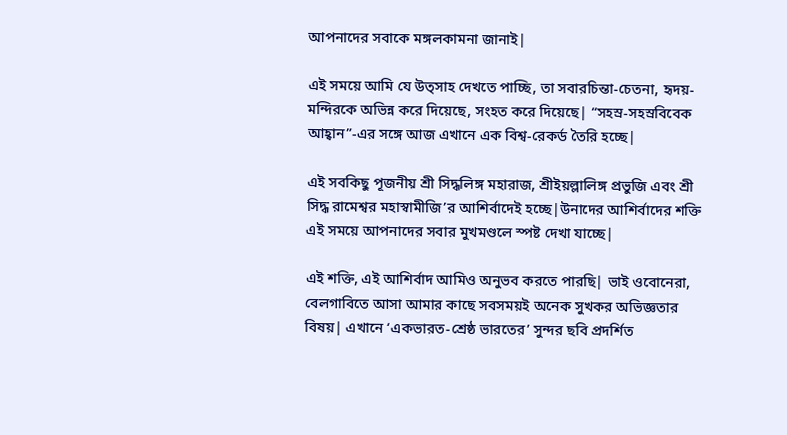আপনাদের সবাকে মঙ্গলকামনা জানাই|

এই সময়ে আমি যে উত্সাহ দেখতে পাচ্ছি, তা সবারচিন্তা-চেতনা, হৃদয়-মন্দিরকে অভিন্ন করে দিয়েছে, সংহত করে দিয়েছে| “সহস্র-সহস্রবিবেক আহ্বান”-এর সঙ্গে আজ এখানে এক বিশ্ব-রেকর্ড তৈরি হচ্ছে|

এই সবকিছু পূজনীয় শ্রী সিদ্ধলিঙ্গ মহারাজ, শ্রীইয়ল্লালিঙ্গ প্রভুজি এবং শ্রী সিদ্ধ রামেশ্বর মহাস্বামীজি’র আশির্বাদেই হচ্ছে|উনাদের আশির্বাদের শক্তি এই সময়ে আপনাদের সবার মুখমণ্ডলে স্পষ্ট দেখা যাচ্ছে|

এই শক্তি, এই আশির্বাদ আমিও অনুভব করতে পারছি| ভাই ওবোনেরা, বেলগাবিতে আসা আমার কাছে সবসময়ই অনেক সুখকর অভিজ্ঞতার বিষয়| এখানে ‘একভারত-শ্রেষ্ঠ ভারতের’ সুন্দর ছবি প্রদর্শিত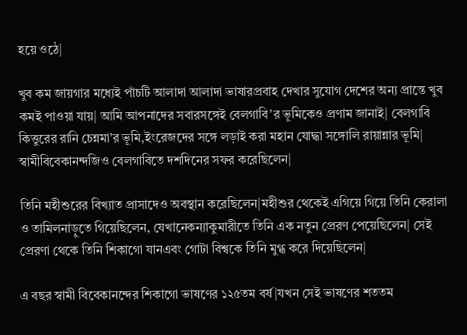হয়ে ওঠে|

খুব কম জায়গার মধ্যেই পাঁচটি আলাদা আলাদা ভাষারপ্রবাহ দেখার সুযোগ দেশের অন্য প্রান্তে খুব কমই পাওয়া যায়| আমি আপনাদের সবারসঙ্গেই বেলগাবি’র ভূমিকেও প্রণাম জানাই| বেলগাবি কিত্তুরের রানি চেন্নমা’র ভূমি,ইংরেজদের সঙ্গে লড়াই করা মহান যোদ্ধা সঙ্গোলি রায়ান্নার ভূমি| স্বামীবিবেকানন্দজিও বেলগাবিতে দশদিনের সফর করেছিলেন|

তিনি মহীশুরের বিখ্যাত প্রাসাদেও অবস্থান করেছিলেন|মহীশুর থেকেই এগিয়ে গিয়ে তিনি কেরালা ও তামিলনাড়ুতে গিয়েছিলেন, যেখানেকন্যাকুমারীতে তিনি এক নতুন প্রেরণ পেয়েছিলেন| সেই প্রেরণা থেকে তিনি শিকাগো যানএবং গোটা বিশ্বকে তিনি মুগ্ধ করে দিয়েছিলেন|

এ বছর স্বামী বিবেকানন্দের শিকাগো ভাষণের ১২৫তম বর্ষ|যখন সেই ভাষণের শততম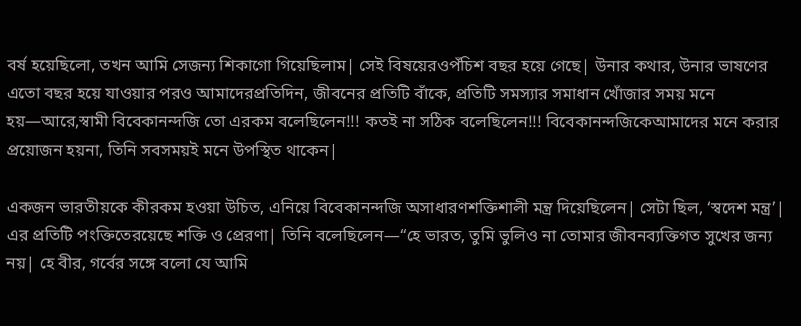বর্ষ হয়েছিলো, তখন আমি সেজন্য শিকাগো গিয়েছিলাম| সেই বিষয়েরওপঁচিশ বছর হয়ে গেছে| উনার কথার, উনার ভাষণের এতো বছর হয়ে যাওয়ার পরও আমাদেরপ্রতিদিন, জীবনের প্রতিটি বাঁকে, প্রতিটি সমস্যার সমাধান খোঁজার সময় মনে হয়—আরে,স্বামী বিবেকানন্দজি তো এরকম বলেছিলেন!!! কতই না সঠিক বলেছিলেন!!! বিবেকানন্দজিকেআমাদের মনে করার প্রয়োজন হয়না, তিনি সবসময়ই মনে উপস্থিত থাকেন|

একজন ভারতীয়কে কীরকম হওয়া উচিত, এনিয়ে বিবেকানন্দজি অসাধারণশক্তিশালী মন্ত্র দিয়েছিলেন| সেটা ছিল, ‘স্বদেশ মন্ত্র’| এর প্রতিটি পংক্তিতেরয়েছে শক্তি ও প্রেরণা| তিনি বলেছিলেন—“হে ভারত, তুমি ভুলিও না তোমার জীবনব্যক্তিগত সুখের জন্য নয়| হে বীর, গর্বের সঙ্গে বলো যে আমি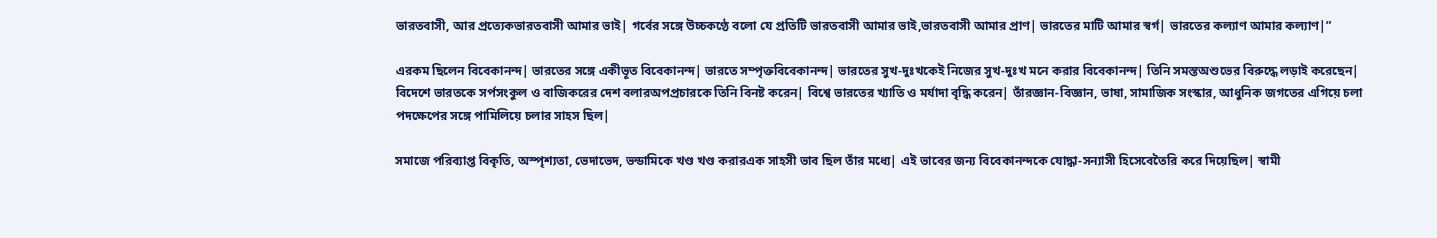ভারতবাসী, আর প্রত্যেকভারতবাসী আমার ভাই| গর্বের সঙ্গে উচ্চকণ্ঠে বলো যে প্রতিটি ভারতবাসী আমার ভাই,ভারতবাসী আমার প্রাণ| ভারতের মাটি আমার স্বর্গ| ভারতের কল্যাণ আমার কল্যাণ|”

এরকম ছিলেন বিবেকানন্দ| ভারতের সঙ্গে একীভূত বিবেকানন্দ| ভারতে সম্পৃক্তবিবেকানন্দ| ভারতের সুখ-দুঃখকেই নিজের সুখ-দুঃখ মনে করার বিবেকানন্দ| তিনি সমস্তঅশুভের বিরুদ্ধে লড়াই করেছেন| বিদেশে ভারতকে সর্পসংকুল ও বাজিকরের দেশ বলারঅপপ্রচারকে তিনি বিনষ্ট করেন| বিশ্বে ভারতের খ্যাতি ও মর্যাদা বৃদ্ধি করেন| তাঁরজ্ঞান-বিজ্ঞান, ভাষা, সামাজিক সংস্কার, আধুনিক জগতের এগিয়ে চলা পদক্ষেপের সঙ্গে পামিলিয়ে চলার সাহস ছিল|

সমাজে পরিব্যাপ্ত বিকৃতি, অস্পৃশ্যতা, ভেদাভেদ, ভন্ডামিকে খণ্ড খণ্ড করারএক সাহসী ভাব ছিল তাঁর মধ্যে| এই ভাবের জন্য বিবেকানন্দকে যোদ্ধা-সন্যাসী হিসেবেতৈরি করে দিয়েছিল| স্বামী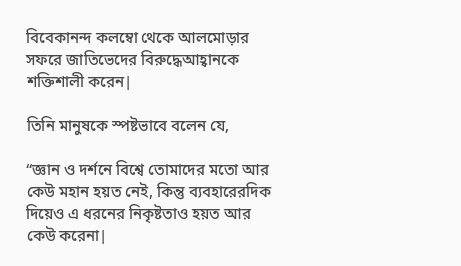বিবেকানন্দ কলম্বো থেকে আলমোড়ার সফরে জাতিভেদের বিরুদ্ধেআহ্বানকে শক্তিশালী করেন|

তিনি মানুষকে স্পষ্টভাবে বলেন যে,

“জ্ঞান ও দর্শনে বিশ্বে তোমাদের মতো আর কেউ মহান হয়ত নেই, কিন্তু ব্যবহারেরদিক দিয়েও এ ধরনের নিকৃষ্টতাও হয়ত আর কেউ করেনা|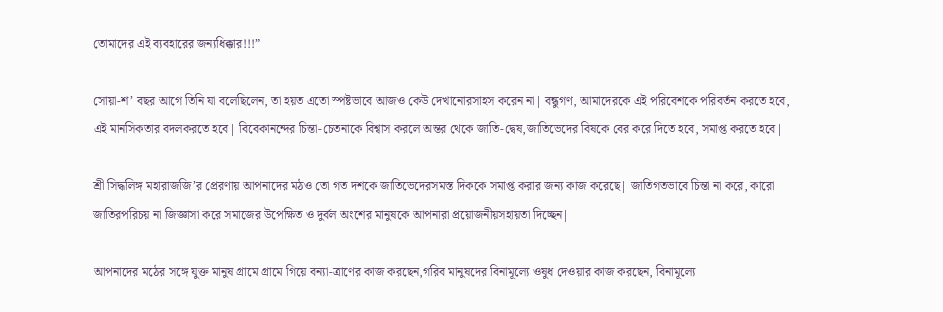তোমাদের এই ব্যবহারের জন্যধিক্কার!!!”

সোয়া-শ’ বছর আগে তিনি যা বলেছিলেন, তা হয়ত এতো স্পষ্টভাবে আজও কেউ দেখানোরসাহস করেন না| বন্ধুগণ, আমাদেরকে এই পরিবেশকে পরিবর্তন করতে হবে, এই মানসিকতার বদলকরতে হবে| বিবেকানন্দের চিন্তা-চেতনাকে বিশ্বাস করলে অন্তর থেকে জাতি-দ্বেষ,জাতিভেদের বিষকে বের করে দিতে হবে, সমাপ্ত করতে হবে|

শ্রী সিদ্ধলিঙ্গ মহারাজজি’র প্রেরণায় আপনাদের মঠও তো গত দশকে জাতিভেদেরসমস্ত দিককে সমাপ্ত করার জন্য কাজ করেছে| জাতিগতভাবে চিন্তা না করে, কারো জাতিরপরিচয় না জিজ্ঞাসা করে সমাজের উপেক্ষিত ও দুর্বল অংশের মানুষকে আপনারা প্রয়োজনীয়সহায়তা দিচ্ছেন|

আপনাদের মঠের সঙ্গে যুক্ত মানুষ গ্রামে গ্রামে গিয়ে বন্যা-ত্রাণের কাজ করছেন,গরিব মানুষদের বিনামূল্যে ওষুধ দেওয়ার কাজ করছেন, বিনামূল্যে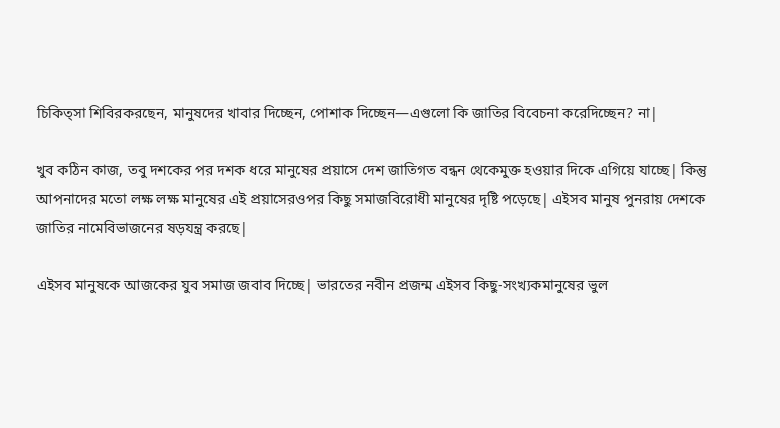চিকিত্সা শিবিরকরছেন, মানুষদের খাবার দিচ্ছেন, পোশাক দিচ্ছেন—এগুলো কি জাতির বিবেচনা করেদিচ্ছেন? না|

খুব কঠিন কাজ, তবু দশকের পর দশক ধরে মানুষের প্রয়াসে দেশ জাতিগত বন্ধন থেকেমুক্ত হওয়ার দিকে এগিয়ে যাচ্ছে| কিন্তু আপনাদের মতো লক্ষ লক্ষ মানুষের এই প্রয়াসেরওপর কিছু সমাজবিরোধী মানুষের দৃষ্টি পড়েছে| এইসব মানুষ পুনরায় দেশকে জাতির নামেবিভাজনের ষড়যন্ত্র করছে|

এইসব মানুষকে আজকের যুব সমাজ জবাব দিচ্ছে| ভারতের নবীন প্রজন্ম এইসব কিছু-সংখ্যকমানুষের ভুল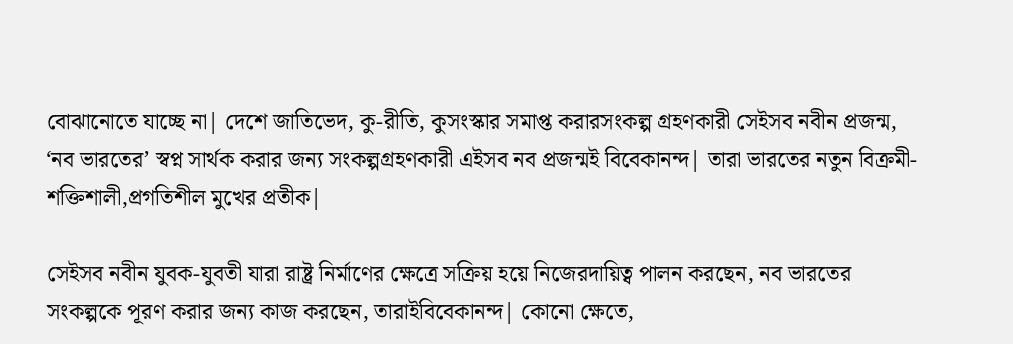বোঝানোতে যাচ্ছে না| দেশে জাতিভেদ, কু-রীতি, কুসংস্কার সমাপ্ত করারসংকল্প গ্রহণকারী সেইসব নবীন প্রজন্ম, ‘নব ভারতের’ স্বপ্ন সার্থক করার জন্য সংকল্পগ্রহণকারী এইসব নব প্রজন্মই বিবেকানন্দ| তারা ভারতের নতুন বিক্রমী-শক্তিশালী,প্রগতিশীল মুখের প্রতীক|

সেইসব নবীন যুবক-যুবতী যারা রাষ্ট্র নির্মাণের ক্ষেত্রে সক্রিয় হয়ে নিজেরদায়িত্ব পালন করছেন, নব ভারতের সংকল্পকে পূরণ করার জন্য কাজ করছেন, তারাইবিবেকানন্দ| কোনো ক্ষেতে,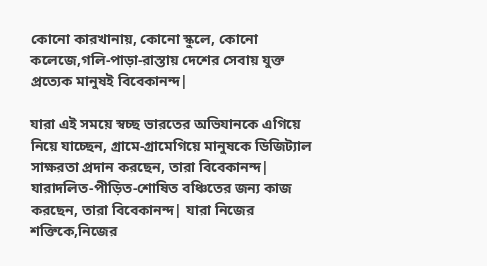কোনো কারখানায়, কোনো স্কুলে, কোনো কলেজে,গলি-পাড়া-রাস্তায় দেশের সেবায় যুক্ত প্রত্যেক মানুষই বিবেকানন্দ|

যারা এই সময়ে স্বচ্ছ ভারতের অভিযানকে এগিয়ে নিয়ে যাচ্ছেন, গ্রামে-গ্রামেগিয়ে মানুষকে ডিজিট্যাল সাক্ষরতা প্রদান করছেন, তারা বিবেকানন্দ| যারাদলিত-পীড়িত-শোষিত বঞ্চিতের জন্য কাজ করছেন, তারা বিবেকানন্দ| যারা নিজের শক্তিকে,নিজের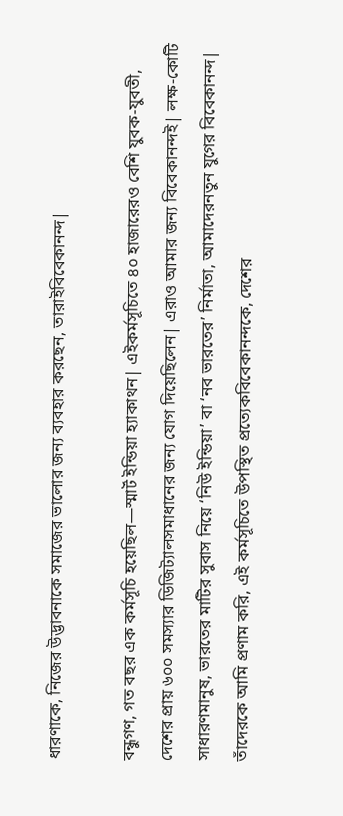ধারণাকে, নিজের উদ্ভাবনাকে সমাজের ভালোর জন্য ব্যবহার করছেন, তারাইবিবেকানন্দ|

বন্ধুগণ, গত বছর এক কর্মসূচি হয়েছিল—স্মার্ট ইন্ডিয়া হ্যাকাথন| এইকর্মসূচিতে ৪০ হাজারেরও বেশি যুবক-যুবতী, দেশের প্রায় ৬০০ সমস্যার ডিজিট্যালসমাধানের জন্য যোগ দিয়েছিলেন| এরাও আমার জন্য বিবেকানন্দই| লক্ষ-কোটি সাধারণমানুষ, ভারতের মাটির সুবাস নিয়ে ‘নিউ ইন্ডিয়া’ বা ‘নব ভারতের’ নির্মাতা, আমাদেরনতুন যুগের বিবেকানন্দ| তাঁদেরকে আমি প্রণাম করি, এই কর্মসূচিতে উপস্থিত প্রত্যেকবিবেকানন্দকে, দেশের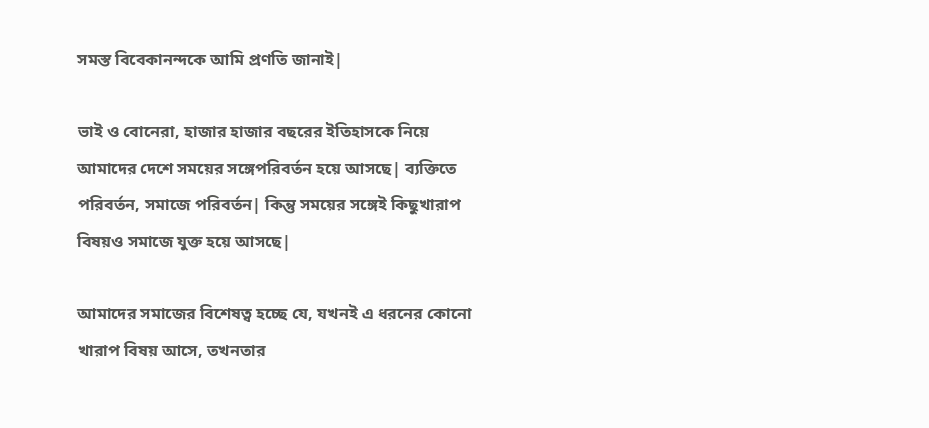সমস্ত বিবেকানন্দকে আমি প্রণতি জানাই|

ভাই ও বোনেরা, হাজার হাজার বছরের ইতিহাসকে নিয়ে আমাদের দেশে সময়ের সঙ্গেপরিবর্তন হয়ে আসছে| ব্যক্তিতে পরিবর্তন, সমাজে পরিবর্তন| কিন্তু সময়ের সঙ্গেই কিছুখারাপ বিষয়ও সমাজে যুক্ত হয়ে আসছে|

আমাদের সমাজের বিশেষত্ব হচ্ছে যে, যখনই এ ধরনের কোনো খারাপ বিষয় আসে, তখনতার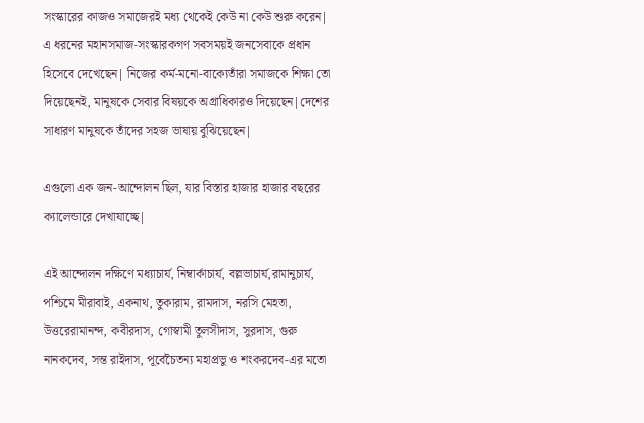সংস্কারের কাজও সমাজেরই মধ্য থেকেই কেউ না কেউ শুরু করেন| এ ধরনের মহানসমাজ-সংস্কারকগণ সবসময়ই জনসেবাকে প্রধান হিসেবে দেখেছেন| নিজের কর্ম-মনো-বাক্যেতাঁরা সমাজকে শিক্ষা তো দিয়েছেনই, মানুষকে সেবার বিষয়কে অগ্রাধিকারও দিয়েছেন|দেশের সাধারণ মানুষকে তাঁদের সহজ ভাষায় বুঝিয়েছেন|

এগুলো এক জন-আন্দোলন ছিল, যার বিস্তার হাজার হাজার বছরের ক্যালেন্ডারে দেখাযাচ্ছে|

এই আন্দোলন দক্ষিণে মধ্যাচার্য, নিম্বার্কাচার্য, বল্লভাচার্য,রামানুচার্য, পশ্চিমে মীরাবাই, একনাথ, তুকারাম, রামদাস, নরসি মেহতা, উত্তরেরামানন্দ, কবীরদাস, গোস্বামী তুলসীদাস, সুরদাস, গুরু নানকদেব, সন্ত রাইদাস, পূর্বেচৈতন্য মহাপ্রভু ও শংকরদেব-এর মতো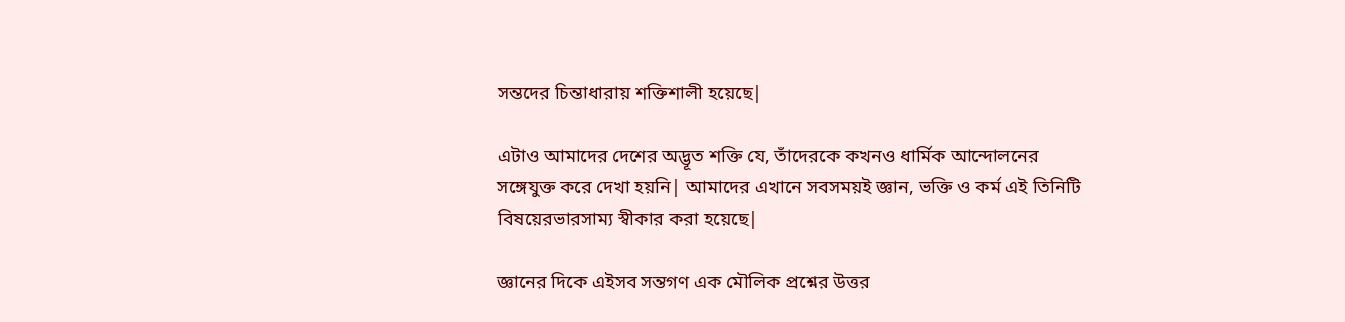সন্তদের চিন্তাধারায় শক্তিশালী হয়েছে|

এটাও আমাদের দেশের অদ্ভূত শক্তি যে, তাঁদেরকে কখনও ধার্মিক আন্দোলনের সঙ্গেযুক্ত করে দেখা হয়নি| আমাদের এখানে সবসময়ই জ্ঞান, ভক্তি ও কর্ম এই তিনিটি বিষয়েরভারসাম্য স্বীকার করা হয়েছে|

জ্ঞানের দিকে এইসব সন্তগণ এক মৌলিক প্রশ্নের উত্তর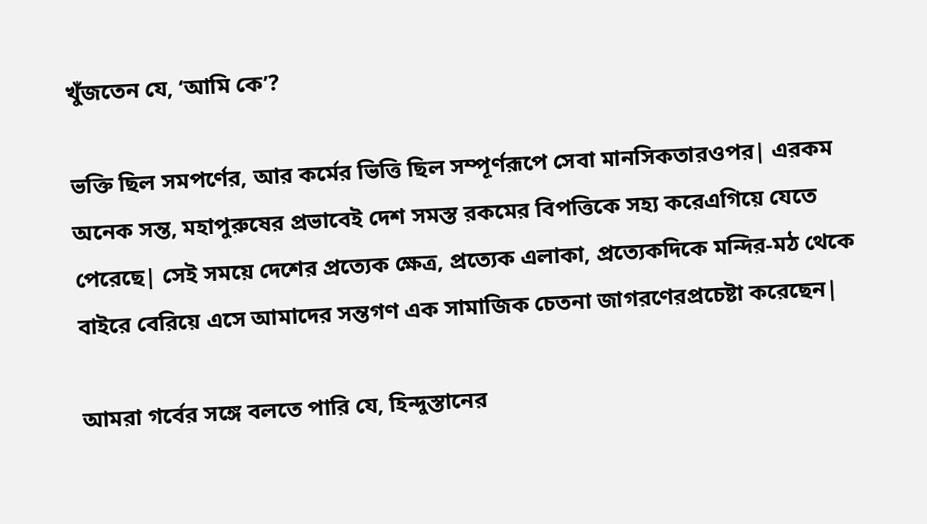খুঁজতেন যে, ‘আমি কে’?

ভক্তি ছিল সমপর্ণের, আর কর্মের ভিত্তি ছিল সম্পূর্ণরূপে সেবা মানসিকতারওপর| এরকম অনেক সন্ত, মহাপুরুষের প্রভাবেই দেশ সমস্ত রকমের বিপত্তিকে সহ্য করেএগিয়ে যেতে পেরেছে| সেই সময়ে দেশের প্রত্যেক ক্ষেত্র, প্রত্যেক এলাকা, প্রত্যেকদিকে মন্দির-মঠ থেকে বাইরে বেরিয়ে এসে আমাদের সন্তগণ এক সামাজিক চেতনা জাগরণেরপ্রচেষ্টা করেছেন|

আমরা গর্বের সঙ্গে বলতে পারি যে, হিন্দুস্তানের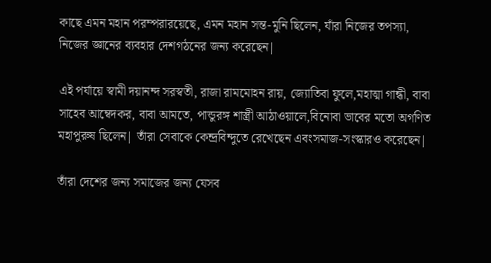কাছে এমন মহান পরম্পরারয়েছে, এমন মহান সন্ত-মুনি ছিলেন, যাঁরা নিজের তপস্যা, নিজের জ্ঞানের ব্যবহার দেশগঠনের জন্য করেছেন|

এই পর্যায়ে স্বামী দয়ানন্দ সরস্বতী, রাজা রামমোহন রায়, জ্যোতিবা ফুলে,মহাত্মা গান্ধী, বাবা সাহেব আম্বেদকর, বাবা আমতে, পান্ডুরঙ্গ শাস্ত্রী আঠাওয়ালে,বিনোবা ভাবের মতো অগণিত মহাপুরুষ ছিলেন| তাঁরা সেবাকে কেন্দ্রবিন্দুতে রেখেছেন এবংসমাজ-সংস্কারও করেছেন|

তাঁরা দেশের জন্য সমাজের জন্য যেসব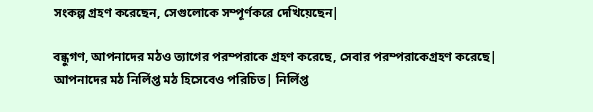সংকল্প গ্রহণ করেছেন, সেগুলোকে সম্পূর্ণকরে দেখিয়েছেন|

বন্ধুগণ, আপনাদের মঠও ত্যাগের পরম্পরাকে গ্রহণ করেছে, সেবার পরম্পরাকেগ্রহণ করেছে| আপনাদের মঠ নির্লিপ্ত মঠ হিসেবেও পরিচিত| নির্লিপ্ত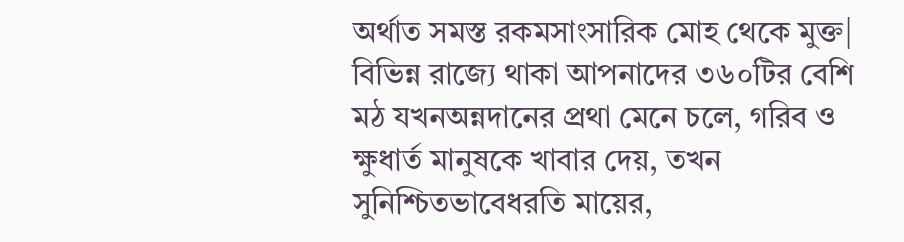অর্থাত সমস্ত রকমসাংসারিক মোহ থেকে মুক্ত| বিভিন্ন রাজ্যে থাকা আপনাদের ৩৬০টির বেশি মঠ যখনঅন্নদানের প্রথা মেনে চলে, গরিব ও ক্ষুধার্ত মানুষকে খাবার দেয়, তখন সুনিশ্চিতভাবেধরতি মায়ের,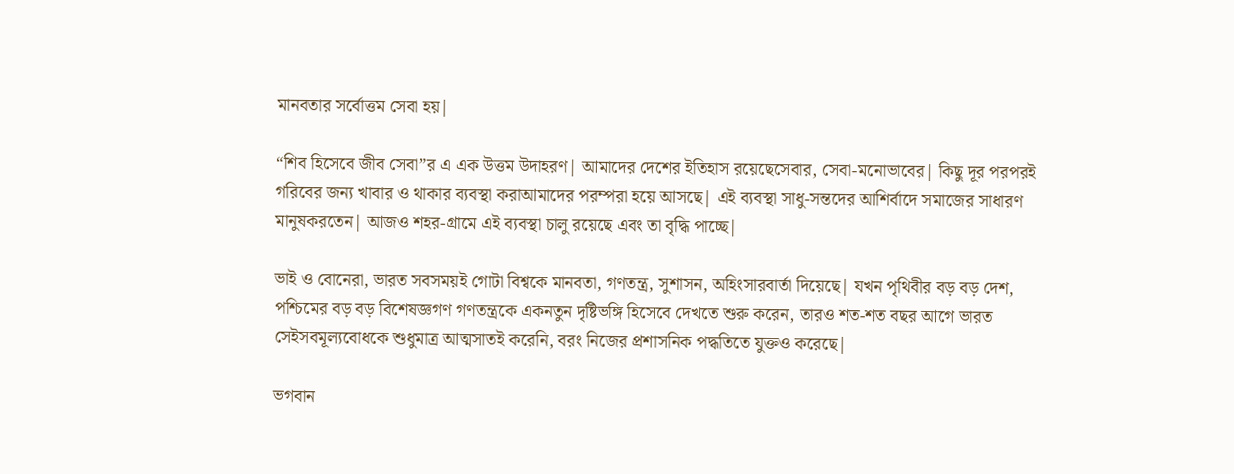মানবতার সর্বোত্তম সেবা হয়|

“শিব হিসেবে জীব সেবা”র এ এক উত্তম উদাহরণ| আমাদের দেশের ইতিহাস রয়েছেসেবার, সেবা-মনোভাবের| কিছু দূর পরপরই গরিবের জন্য খাবার ও থাকার ব্যবস্থা করাআমাদের পরম্পরা হয়ে আসছে| এই ব্যবস্থা সাধু-সন্তদের আশির্বাদে সমাজের সাধারণ মানুষকরতেন| আজও শহর-গ্রামে এই ব্যবস্থা চালু রয়েছে এবং তা বৃদ্ধি পাচ্ছে|

ভাই ও বোনেরা, ভারত সবসময়ই গোটা বিশ্বকে মানবতা, গণতন্ত্র, সুশাসন, অহিংসারবার্তা দিয়েছে| যখন পৃথিবীর বড় বড় দেশ, পশ্চিমের বড় বড় বিশেষজ্ঞগণ গণতন্ত্রকে একনতুন দৃষ্টিভঙ্গি হিসেবে দেখতে শুরু করেন, তারও শত-শত বছর আগে ভারত সেইসবমূল্যবোধকে শুধুমাত্র আত্মসাতই করেনি, বরং নিজের প্রশাসনিক পদ্ধতিতে যুক্তও করেছে|

ভগবান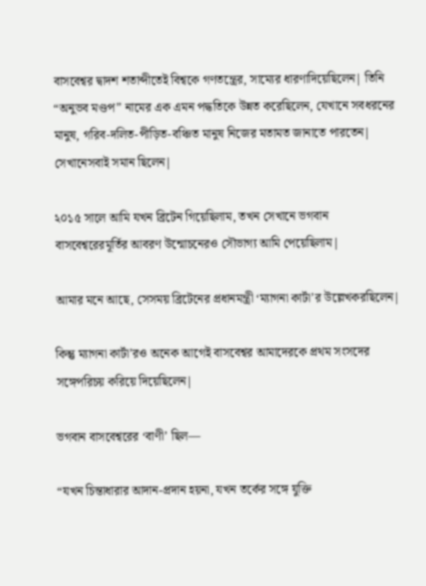বাসবেশ্বর দ্বাদশ শতাব্দীতেই বিশ্বকে গণতন্ত্রের, সাম্যের ধারণাদিয়েছিলেন| তিনি “অনুভব মণ্ডপ” নামের এক এমন পদ্ধতিকে উন্নত করেছিলেন, যেখানে সবধরনের মানুষ, গরিব-দলিত-পীড়িত-বঞ্চিত মানুষ নিজের মতামত জানাতে পারতেন| সেখানেসবাই সমান ছিলেন|

২০১৫ সালে আমি যখন ব্রিটেন গিয়েছিলাম, তখন সেখানে ভগবান বাসবেশ্বরেরমূর্তির আবরণ উন্মোচনেরও সৌভাগ্য আমি পেয়েছিলাম|

আমার মনে আছে, সেসময় ব্রিটেনের প্রধানমন্ত্রী ‘ম্যাগনা কার্টা’র উল্লেখকরছিলেন|

কিন্তু ম্যাগনা কার্টা’রও অনেক আগেই বাসবেশ্বর আমাদেরকে প্রথম সংসদের সঙ্গেপরিচয় করিয়ে দিয়েছিলেন|

ভগবান বাসবেশ্বরের ‘বাণী’ ছিল—

“যখন চিন্তাধারার আদান-প্রদান হয়না, যখন তর্কের সঙ্গে যুক্তি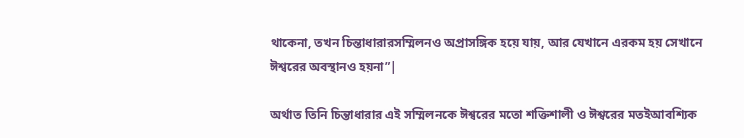থাকেনা, তখন চিন্তাধারারসম্মিলনও অপ্রাসঙ্গিক হয়ে যায়, আর যেখানে এরকম হয় সেখানে ঈশ্বরের অবস্থানও হয়না”|

অর্থাত তিনি চিন্তাধারার এই সম্মিলনকে ঈশ্বরের মতো শক্তিশালী ও ঈশ্বরের মতইআবশ্যিক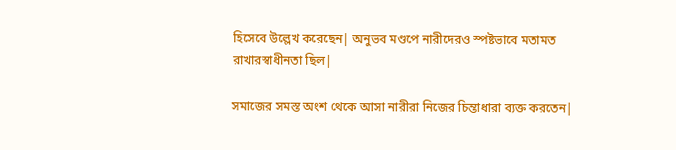হিসেবে উল্লেখ করেছেন| অনুভব মণ্ডপে নারীদেরও স্পষ্টভাবে মতামত রাখারস্বাধীনতা ছিল|

সমাজের সমস্ত অংশ থেকে আসা নারীরা নিজের চিন্তাধারা ব্যক্ত করতেন|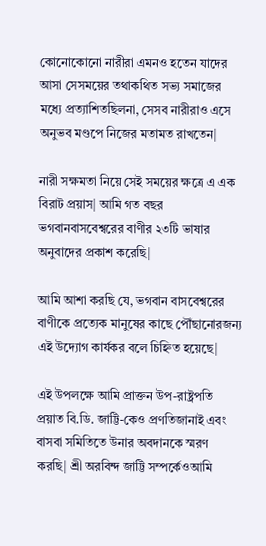কোনোকোনো নারীরা এমনও হতেন যাদের আসা সেসময়ের তথাকথিত সভ্য সমাজের মধ্যে প্রত্যাশিতছিলনা, সেসব নারীরাও এসে অনুভব মণ্ডপে নিজের মতামত রাখতেন|

নারী সক্ষমতা নিয়ে সেই সময়ের ক্ষত্রে এ এক বিরাট প্রয়াস| আমি গত বছর ভগবানবাসবেশ্বরের বাণীর ২৩টি ভাষার অনুবাদের প্রকাশ করেছি|

আমি আশা করছি যে, ভগবান বাসবেশ্বরের বাণীকে প্রত্যেক মানুষের কাছে পৌঁছানোরজন্য এই উদ্যোগ কার্যকর বলে চিহ্নিত হয়েছে|

এই উপলক্ষে আমি প্রাক্তন উপ-রাষ্ট্রপতি প্রয়াত বি.ডি. জাট্টি-কেও প্রণতিজানাই এবং বাসবা সমিতিতে উনার অবদানকে স্মরণ করছি| শ্রী অরবিন্দ জাট্টি সম্পর্কেওআমি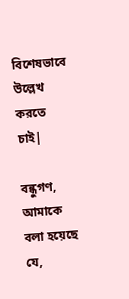বিশেষভাবে উল্লেখ করতে চাই|

বন্ধুগণ, আমাকে বলা হয়েছে যে,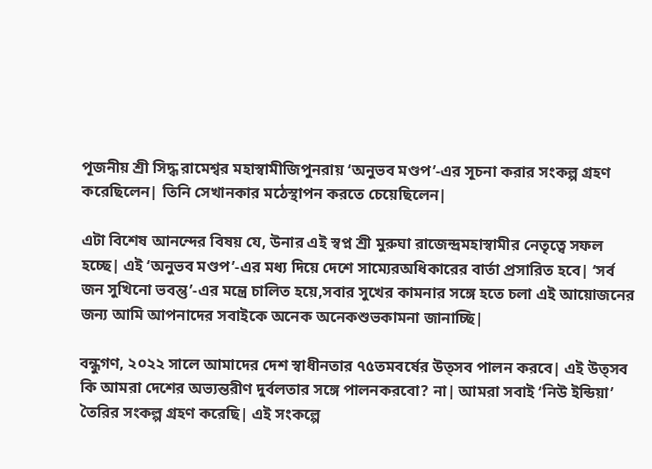পূজনীয় শ্রী সিদ্ধ রামেশ্বর মহাস্বামীজিপুনরায় ‘অনুভব মণ্ডপ’-এর সূচনা করার সংকল্প গ্রহণ করেছিলেন| তিনি সেখানকার মঠেস্থাপন করতে চেয়েছিলেন|

এটা বিশেষ আনন্দের বিষয় যে, উনার এই স্বপ্ন শ্রী মুরুঘা রাজেন্দ্রমহাস্বামীর নেতৃত্বে সফল হচ্ছে| এই ‘অনুভব মণ্ডপ’-এর মধ্য দিয়ে দেশে সাম্যেরঅধিকারের বার্তা প্রসারিত হবে| ‘সর্ব জন সুখিনো ভবন্তু’-এর মন্ত্রে চালিত হয়ে,সবার সুখের কামনার সঙ্গে হতে চলা এই আয়োজনের জন্য আমি আপনাদের সবাইকে অনেক অনেকশুভকামনা জানাচ্ছি|

বন্ধুগণ, ২০২২ সালে আমাদের দেশ স্বাধীনতার ৭৫তমবর্ষের উত্সব পালন করবে| এই উত্সব কি আমরা দেশের অভ্যন্তরীণ দুর্বলতার সঙ্গে পালনকরবো? না| আমরা সবাই ‘নিউ ইন্ডিয়া’ তৈরির সংকল্প গ্রহণ করেছি| এই সংকল্পে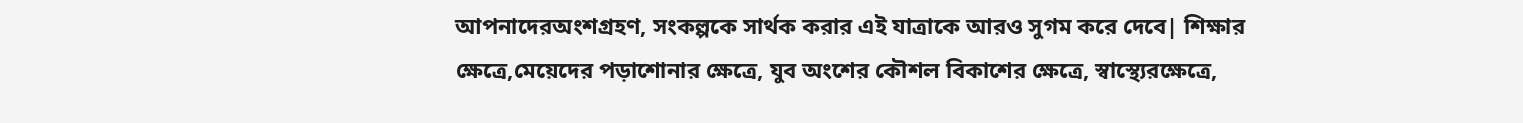আপনাদেরঅংশগ্রহণ, সংকল্পকে সার্থক করার এই যাত্রাকে আরও সুগম করে দেবে| শিক্ষার ক্ষেত্রে,মেয়েদের পড়াশোনার ক্ষেত্রে, যুব অংশের কৌশল বিকাশের ক্ষেত্রে, স্বাস্থ্যেরক্ষেত্রে,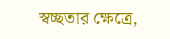স্বচ্ছতার ক্ষেত্রে,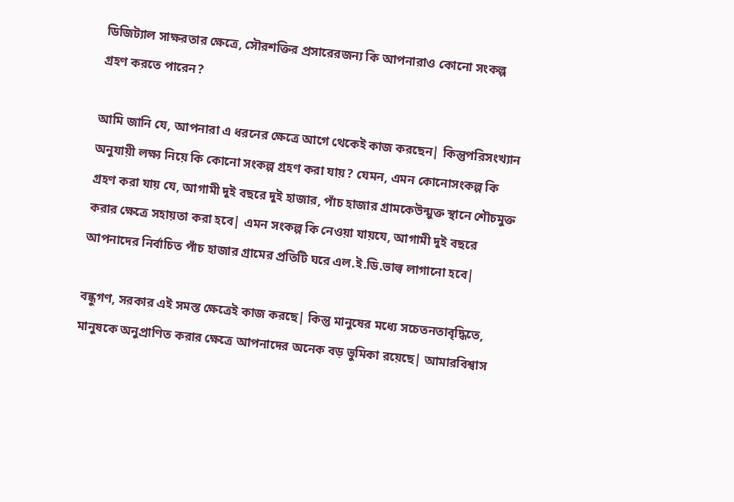ডিজিট্যাল সাক্ষরতার ক্ষেত্রে, সৌরশক্তির প্রসারেরজন্য কি আপনারাও কোনো সংকল্প গ্রহণ করতে পারেন?

আমি জানি যে, আপনারা এ ধরনের ক্ষেত্রে আগে থেকেই কাজ করছেন| কিন্তুপরিসংখ্যান অনুযায়ী লক্ষ্য নিয়ে কি কোনো সংকল্প গ্রহণ করা যায়? যেমন, এমন কোনোসংকল্প কি গ্রহণ করা যায় যে, আগামী দুই বছরে দুই হাজার, পাঁচ হাজার গ্রামকেউন্মুক্ত স্থানে শৌচমুক্ত করার ক্ষেত্রে সহায়তা করা হবে| এমন সংকল্প কি নেওয়া যায়যে, আগামী দুই বছরে আপনাদের নির্বাচিত পাঁচ হাজার গ্রামের প্রতিটি ঘরে এল.ই.ডি.ভাল্ব লাগানো হবে|

বন্ধুগণ, সরকার এই সমস্ত ক্ষেত্রেই কাজ করছে| কিন্তু মানুষের মধ্যে সচেতনতাবৃদ্ধিতে, মানুষকে অনুপ্রাণিত করার ক্ষেত্রে আপনাদের অনেক বড় ভুমিকা রয়েছে| আমারবিশ্বাস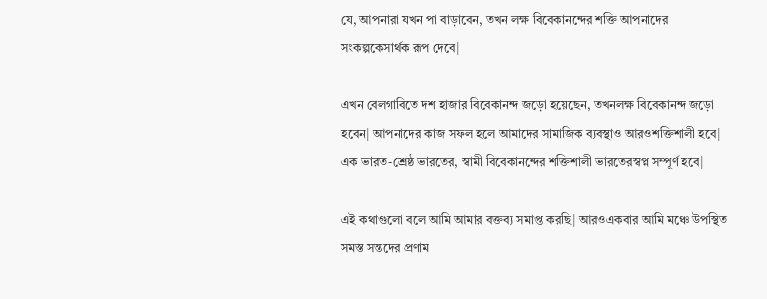যে, আপনারা যখন পা বাড়াবেন, তখন লক্ষ বিবেকানন্দের শক্তি আপনাদের সংকল্পকেসার্থক রূপ দেবে|

এখন বেলগাবিতে দশ হাজার বিবেকানন্দ জড়ো হয়েছেন, তখনলক্ষ বিবেকানন্দ জড়ো হবেন| আপনাদের কাজ সফল হলে আমাদের সামাজিক ব্যবস্থাও আরওশক্তিশালী হবে| এক ভারত-শ্রেষ্ঠ ভারতের, স্বামী বিবেকানন্দের শক্তিশালী ভারতেরস্বপ্ন সম্পূর্ণ হবে|

এই কথাগুলো বলে আমি আমার বক্তব্য সমাপ্ত করছি| আরওএকবার আমি মঞ্চে উপস্থিত সমস্ত সন্তদের প্রণাম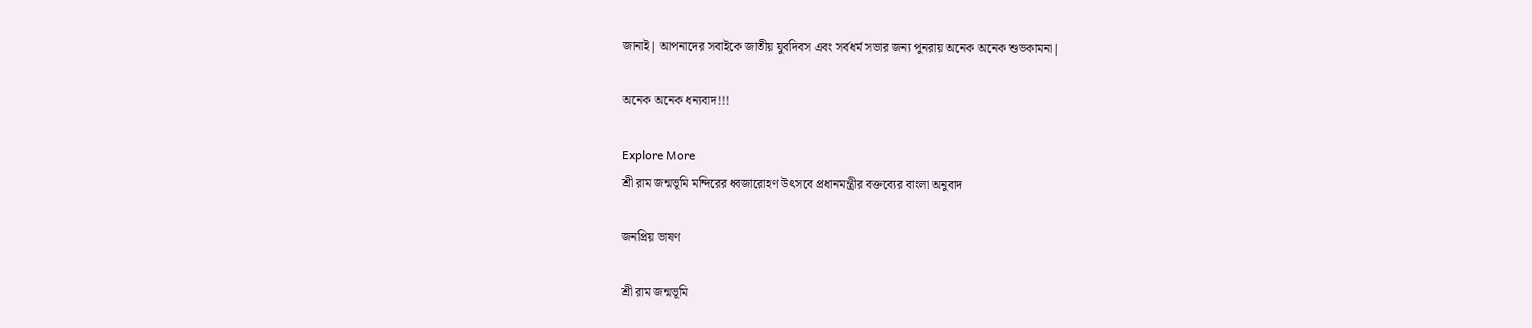জানাই| আপনাদের সবাইকে জাতীয় যুবদিবস এবং সর্বধর্ম সভার জন্য পুনরায় অনেক অনেক শুভকামনা|

অনেক অনেক ধন্যবাদ!!!

Explore More
শ্রী রাম জন্মভূমি মন্দিরের ধ্বজারোহণ উৎসবে প্রধানমন্ত্রীর বক্তব্যের বাংলা অনুবাদ

জনপ্রিয় ভাষণ

শ্রী রাম জন্মভূমি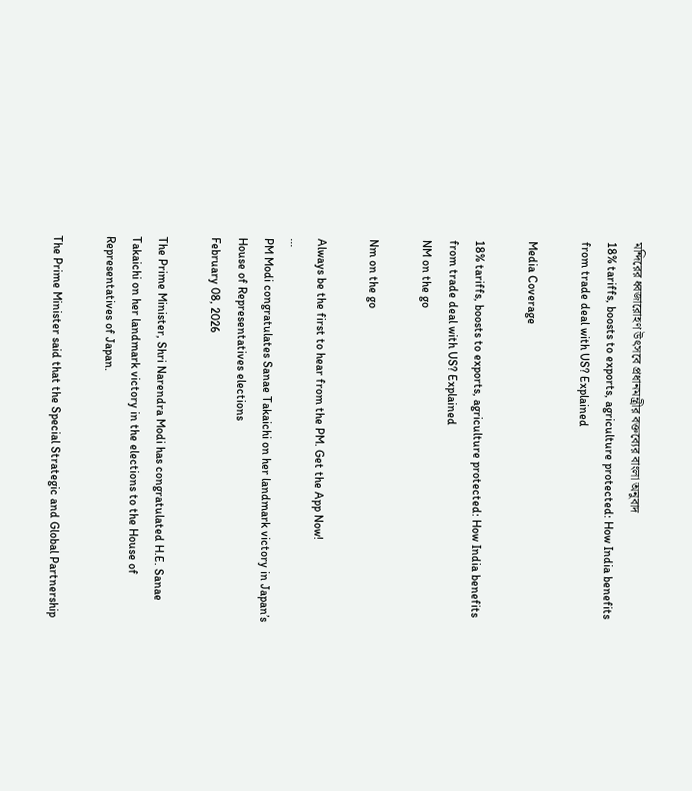মন্দিরের ধ্বজারোহণ উৎসবে প্রধানমন্ত্রীর বক্তব্যের বাংলা অনুবাদ
18% tariffs, boosts to exports, agriculture protected: How India benefits from trade deal with US? Explained

Media Coverage

18% tariffs, boosts to exports, agriculture protected: How India benefits from trade deal with US? Explained
NM on the go

Nm on the go

Always be the first to hear from the PM. Get the App Now!
...
PM Modi congratulates Sanae Takaichi on her landmark victory in Japan’s House of Representatives elections
February 08, 2026

The Prime Minister, Shri Narendra Modi has congratulated H.E. Sanae Takaichi on her landmark victory in the elections to the House of Representatives of Japan.

The Prime Minister said that the Special Strategic and Global Partnership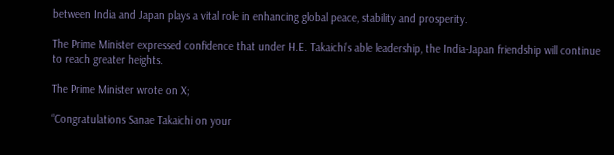between India and Japan plays a vital role in enhancing global peace, stability and prosperity.

The Prime Minister expressed confidence that under H.E. Takaichi’s able leadership, the India-Japan friendship will continue to reach greater heights.

The Prime Minister wrote on X;

“Congratulations Sanae Takaichi on your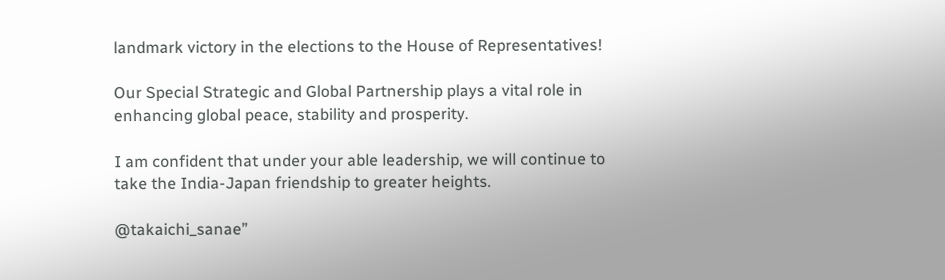landmark victory in the elections to the House of Representatives!

Our Special Strategic and Global Partnership plays a vital role in enhancing global peace, stability and prosperity.

I am confident that under your able leadership, we will continue to take the India-Japan friendship to greater heights.

@takaichi_sanae”